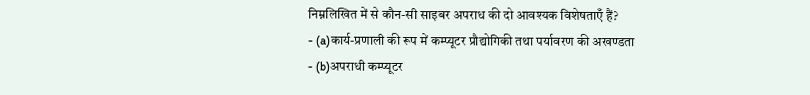निम्नलिखित में से कौन-सी साइबर अपराध की दो आवश्यक विशेषताएँ हैं?
- (a)कार्य-प्रणाली की रूप में कम्प्यूटर प्रौद्योगिकी तथा पर्यावरण की अखण्डता
- (b)अपराधी कम्प्यूटर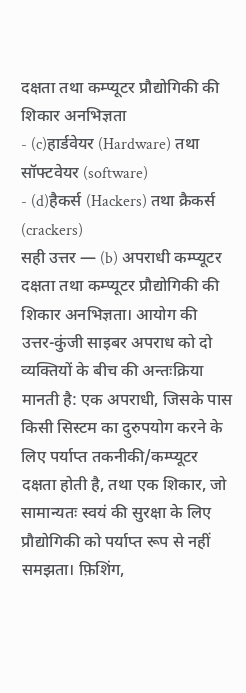दक्षता तथा कम्प्यूटर प्रौद्योगिकी की शिकार अनभिज्ञता
- (c)हार्डवेयर (Hardware) तथा सॉफ्टवेयर (software)
- (d)हैकर्स (Hackers) तथा क्रैकर्स (crackers)
सही उत्तर — (b) अपराधी कम्प्यूटर दक्षता तथा कम्प्यूटर प्रौद्योगिकी की शिकार अनभिज्ञता। आयोग की उत्तर-कुंजी साइबर अपराध को दो व्यक्तियों के बीच की अन्तःक्रिया मानती है: एक अपराधी, जिसके पास किसी सिस्टम का दुरुपयोग करने के लिए पर्याप्त तकनीकी/कम्प्यूटर दक्षता होती है, तथा एक शिकार, जो सामान्यतः स्वयं की सुरक्षा के लिए प्रौद्योगिकी को पर्याप्त रूप से नहीं समझता। फ़िशिंग,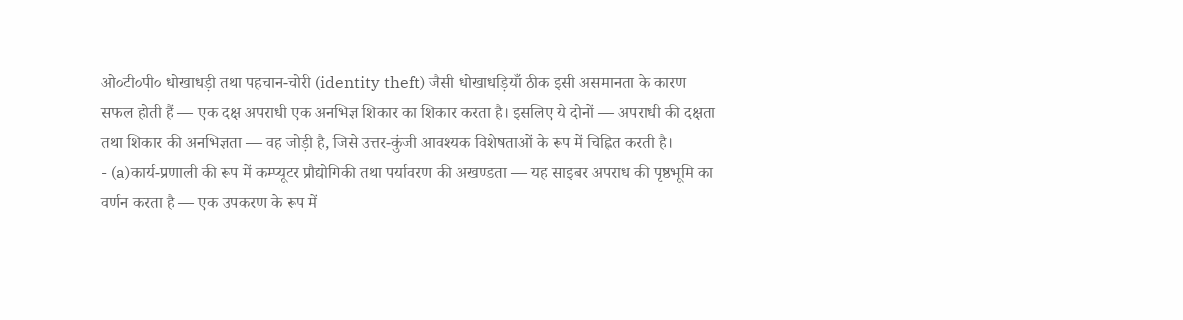ओ०टी०पी० धोखाधड़ी तथा पहचान-चोरी (identity theft) जैसी धोखाधड़ियाँ ठीक इसी असमानता के कारण सफल होती हैं — एक दक्ष अपराधी एक अनभिज्ञ शिकार का शिकार करता है। इसलिए ये दोनों — अपराधी की दक्षता तथा शिकार की अनभिज्ञता — वह जोड़ी है, जिसे उत्तर-कुंजी आवश्यक विशेषताओं के रूप में चिह्नित करती है।
- (a)कार्य-प्रणाली की रूप में कम्प्यूटर प्रौद्योगिकी तथा पर्यावरण की अखण्डता — यह साइबर अपराध की पृष्ठभूमि का वर्णन करता है — एक उपकरण के रूप में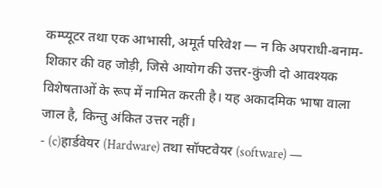कम्प्यूटर तथा एक आभासी, अमूर्त परिवेश — न कि अपराधी-बनाम-शिकार की वह जोड़ी, जिसे आयोग की उत्तर-कुंजी दो आवश्यक विशेषताओं के रूप में नामित करती है। यह अकादमिक भाषा वाला जाल है, किन्तु अंकित उत्तर नहीं।
- (c)हार्डवेयर (Hardware) तथा सॉफ्टवेयर (software) —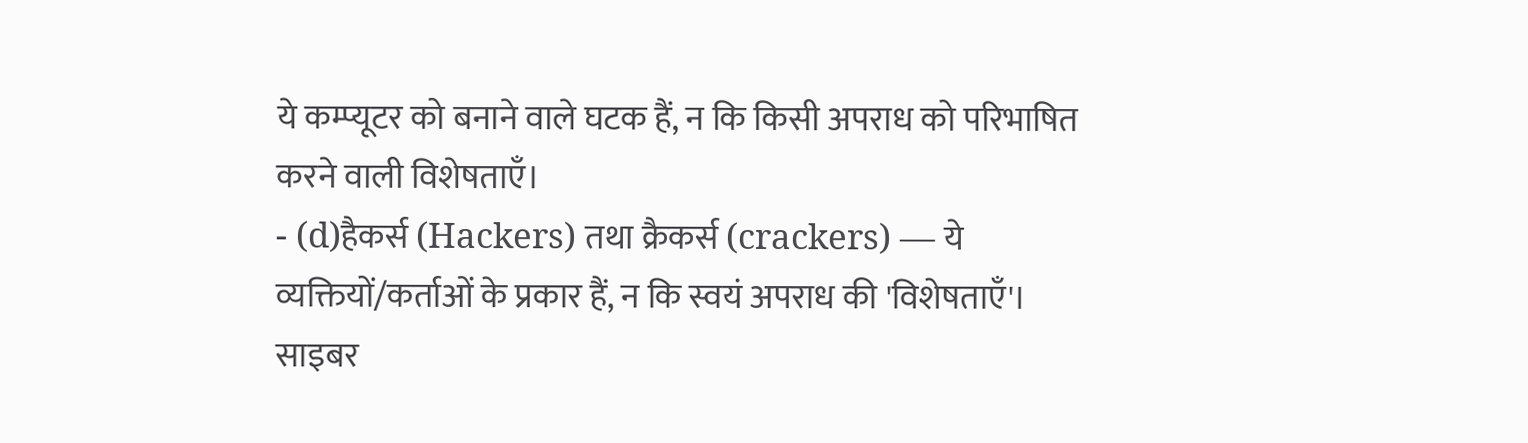ये कम्प्यूटर को बनाने वाले घटक हैं, न कि किसी अपराध को परिभाषित करने वाली विशेषताएँ।
- (d)हैकर्स (Hackers) तथा क्रैकर्स (crackers) — ये व्यक्तियों/कर्ताओं के प्रकार हैं, न कि स्वयं अपराध की 'विशेषताएँ'।
साइबर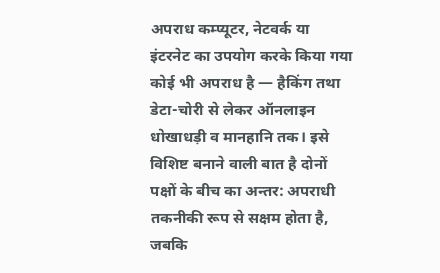अपराध कम्प्यूटर, नेटवर्क या इंटरनेट का उपयोग करके किया गया कोई भी अपराध है — हैकिंग तथा डेटा-चोरी से लेकर ऑनलाइन धोखाधड़ी व मानहानि तक। इसे विशिष्ट बनाने वाली बात है दोनों पक्षों के बीच का अन्तर: अपराधी तकनीकी रूप से सक्षम होता है, जबकि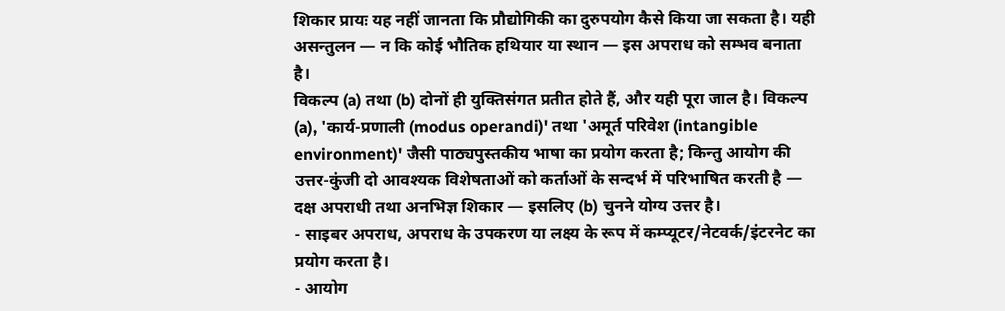शिकार प्रायः यह नहीं जानता कि प्रौद्योगिकी का दुरुपयोग कैसे किया जा सकता है। यही असन्तुलन — न कि कोई भौतिक हथियार या स्थान — इस अपराध को सम्भव बनाता है।
विकल्प (a) तथा (b) दोनों ही युक्तिसंगत प्रतीत होते हैं, और यही पूरा जाल है। विकल्प (a), 'कार्य-प्रणाली (modus operandi)' तथा 'अमूर्त परिवेश (intangible environment)' जैसी पाठ्यपुस्तकीय भाषा का प्रयोग करता है; किन्तु आयोग की उत्तर-कुंजी दो आवश्यक विशेषताओं को कर्ताओं के सन्दर्भ में परिभाषित करती है — दक्ष अपराधी तथा अनभिज्ञ शिकार — इसलिए (b) चुनने योग्य उत्तर है।
- साइबर अपराध, अपराध के उपकरण या लक्ष्य के रूप में कम्प्यूटर/नेटवर्क/इंटरनेट का प्रयोग करता है।
- आयोग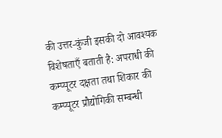की उत्तर-कुंजी इसकी दो आवश्यक विशेषताएँ बताती है: अपराधी की कम्प्यूटर दक्षता तथा शिकार की कम्प्यूटर प्रौद्योगिकी सम्बन्धी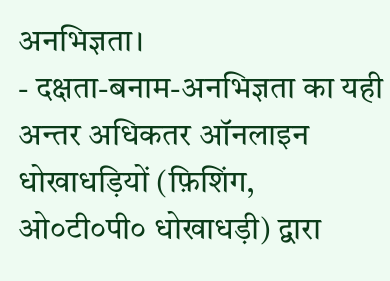अनभिज्ञता।
- दक्षता-बनाम-अनभिज्ञता का यही अन्तर अधिकतर ऑनलाइन धोखाधड़ियों (फ़िशिंग, ओ०टी०पी० धोखाधड़ी) द्वारा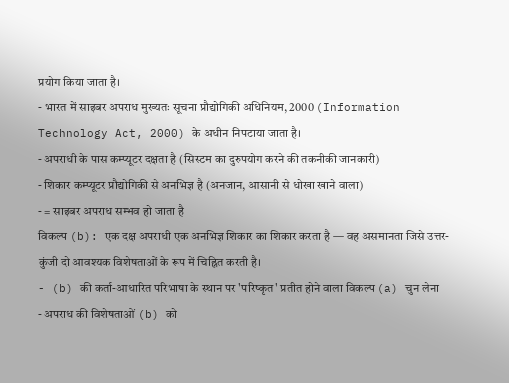प्रयोग किया जाता है।
- भारत में साइबर अपराध मुख्यतः सूचना प्रौद्योगिकी अधिनियम, 2000 (Information Technology Act, 2000) के अधीन निपटाया जाता है।
- अपराधी के पास कम्प्यूटर दक्षता है (सिस्टम का दुरुपयोग करने की तकनीकी जानकारी)
- शिकार कम्प्यूटर प्रौद्योगिकी से अनभिज्ञ है (अनजान, आसानी से धोखा खाने वाला)
- = साइबर अपराध सम्भव हो जाता है
विकल्प (b): एक दक्ष अपराधी एक अनभिज्ञ शिकार का शिकार करता है — वह असमानता जिसे उत्तर-कुंजी दो आवश्यक विशेषताओं के रूप में चिह्नित करती है।
- (b) की कर्ता-आधारित परिभाषा के स्थान पर 'परिष्कृत' प्रतीत होने वाला विकल्प (a) चुन लेना
- अपराध की विशेषताओं (b) को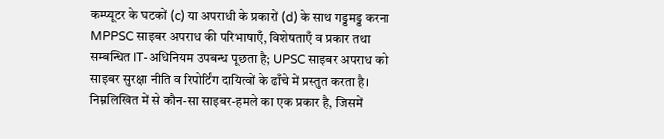कम्प्यूटर के घटकों (c) या अपराधी के प्रकारों (d) के साथ गड्डमड्ड करना
MPPSC साइबर अपराध की परिभाषाएँ, विशेषताएँ व प्रकार तथा सम्बन्धित IT-अधिनियम उपबन्ध पूछता है; UPSC साइबर अपराध को साइबर सुरक्षा नीति व रिपोर्टिंग दायित्वों के ढाँचे में प्रस्तुत करता है।
निम्नलिखित में से कौन-सा साइबर-हमले का एक प्रकार है, जिसमें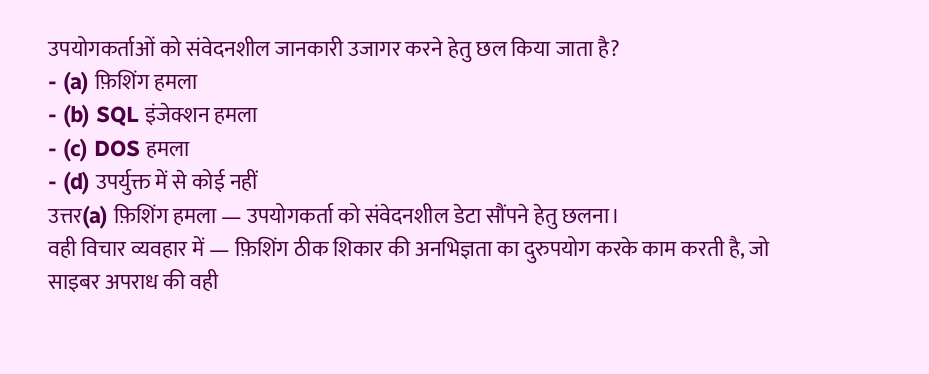उपयोगकर्ताओं को संवेदनशील जानकारी उजागर करने हेतु छल किया जाता है?
- (a) फ़िशिंग हमला
- (b) SQL इंजेक्शन हमला
- (c) DOS हमला
- (d) उपर्युक्त में से कोई नहीं
उत्तर(a) फ़िशिंग हमला — उपयोगकर्ता को संवेदनशील डेटा सौंपने हेतु छलना।
वही विचार व्यवहार में — फ़िशिंग ठीक शिकार की अनभिज्ञता का दुरुपयोग करके काम करती है, जो साइबर अपराध की वही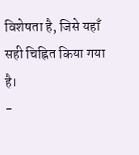विशेषता है, जिसे यहाँ सही चिह्नित किया गया है।
-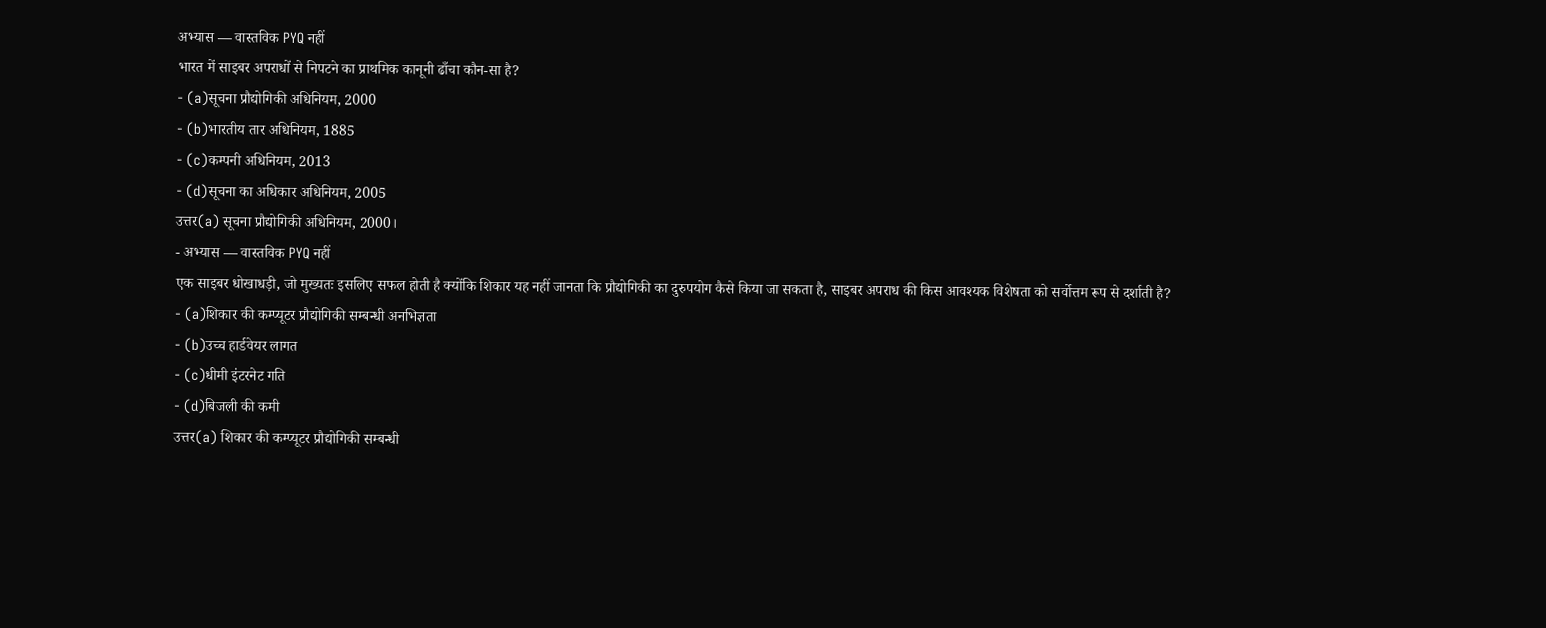अभ्यास — वास्तविक PYQ नहीं
भारत में साइबर अपराधों से निपटने का प्राथमिक कानूनी ढाँचा कौन-सा है?
- (a)सूचना प्रौद्योगिकी अधिनियम, 2000
- (b)भारतीय तार अधिनियम, 1885
- (c)कम्पनी अधिनियम, 2013
- (d)सूचना का अधिकार अधिनियम, 2005
उत्तर(a) सूचना प्रौद्योगिकी अधिनियम, 2000।
- अभ्यास — वास्तविक PYQ नहीं
एक साइबर धोखाधड़ी, जो मुख्यतः इसलिए सफल होती है क्योंकि शिकार यह नहीं जानता कि प्रौद्योगिकी का दुरुपयोग कैसे किया जा सकता है, साइबर अपराध की किस आवश्यक विशेषता को सर्वोत्तम रूप से दर्शाती है?
- (a)शिकार की कम्प्यूटर प्रौद्योगिकी सम्बन्धी अनभिज्ञता
- (b)उच्च हार्डवेयर लागत
- (c)धीमी इंटरनेट गति
- (d)बिजली की कमी
उत्तर(a) शिकार की कम्प्यूटर प्रौद्योगिकी सम्बन्धी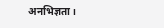अनभिज्ञता।